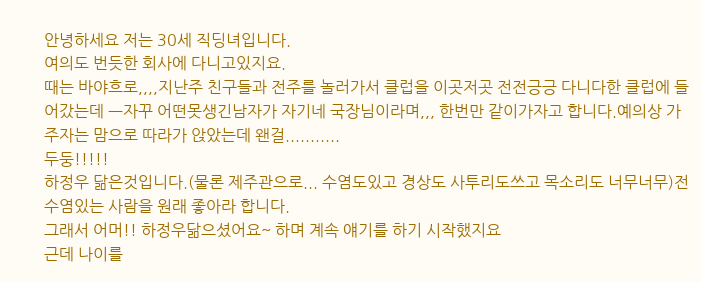안녕하세요 저는 30세 직딩녀입니다.
여의도 번듯한 회사에 다니고있지요.
때는 바야흐로,,,,지난주 친구들과 전주를 놀러가서 클럽을 이곳저곳 전전긍긍 다니다한 클럽에 들어갔는데 ㅡ자꾸 어떤못생긴남자가 자기네 국장님이라며,,, 한번만 같이가자고 합니다.예의상 가주자는 맘으로 따라가 앉았는데 왠걸...........
두둥!!!!!
하정우 닮은것입니다.(물론 제주관으로... 수염도있고 경상도 사투리도쓰고 목소리도 너무너무)전 수염있는 사람을 원래 좋아라 합니다.
그래서 어머!! 하정우닮으셨어요~ 하며 계속 얘기를 하기 시작했지요
근데 나이를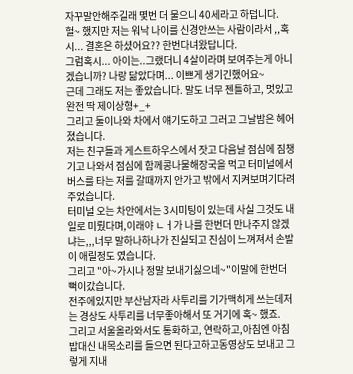자꾸말안해주길래 몇번 더 물으니 40세라고 하덥니다.
헐~ 했지만 저는 워낙 나이를 신경안쓰는 사람이라서 ,,혹시... 결혼은 하셨어요?? 한번다녀왔답니다.
그럼혹시... 아이는..그랬더니 4살이라며 보여주는게 아니겠습니까? 나랑 닮았다며... 이쁘게 생기긴했어요~
근데 그래도 저는 좋았습니다. 말도 너무 젠틀하고, 멋있고 완전 딱 제이상형+_+
그리고 둘이나와 차에서 얘기도하고 그러고 그날밤은 헤어졌습니다.
저는 친구들과 게스트하우스에서 잣고 다음날 점심에 짐챙기고 나와서 점심에 함께콩나물해장국을 먹고 터미널에서 버스를 타는 저를 갈때까지 안가고 밖에서 지켜보며기다려주었습니다.
터미널 오는 차안에서는 3시미팅이 있는데 사실 그것도 내일로 미뤘다며,이래야 ㄴㅓ가 나를 한번더 만나주지 않겠냐는,,,너무 말하나하나가 진실되고 진심이 느껴져서 손발이 애릴정도 였습니다.
그리고 "아~가시나 정말 보내기싫으네~"이말에 한번더 뻑이갔습니다.
전주에있지만 부산남자라 사투리를 기가맥히게 쓰는데저는 경상도 사투리를 너무좋아해서 또 거기에 혹~ 했죠.
그리고 서울올라와서도 통화하고, 연락하고,아침엔 아침밥대신 내목소리를 들으면 된다고하고동영상도 보내고 그렇게 지내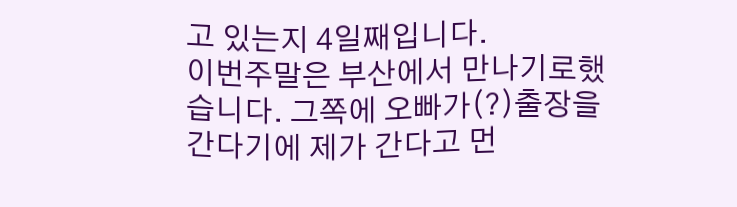고 있는지 4일째입니다.
이번주말은 부산에서 만나기로했습니다. 그쪽에 오빠가(?)출장을 간다기에 제가 간다고 먼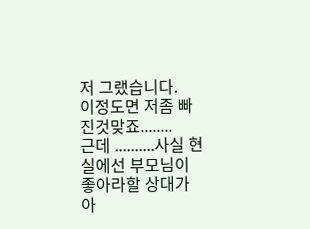저 그랬습니다.
이정도면 저좀 빠진것맞죠........
근데 ..........사실 현실에선 부모님이 좋아라할 상대가 아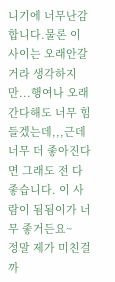니기에 너무난감합니다.물론 이 사이는 오래안갈거라 생각하지만...행여나 오래간다해도 너무 힘들겠는데,,,근데 너무 더 좋아진다면 그래도 전 다 좋습니다. 이 사람이 됨됨이가 너무 좋거든요~
정말 제가 미친걸까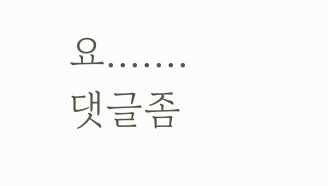요....... 댓글좀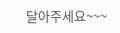달아주세요~~~